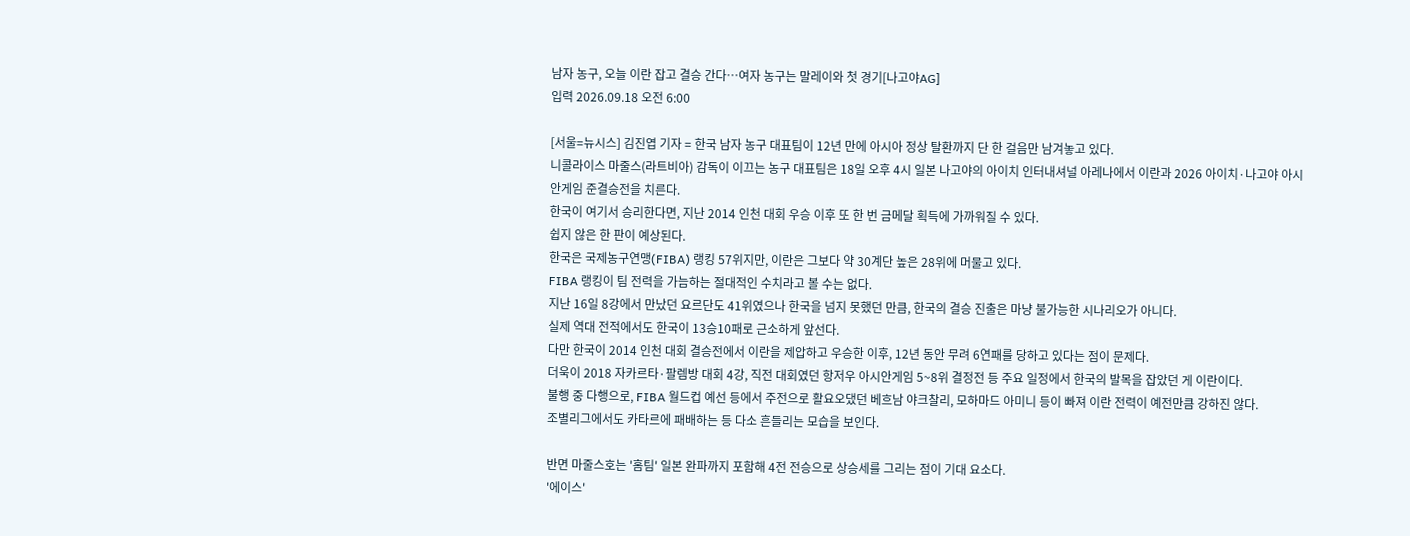남자 농구, 오늘 이란 잡고 결승 간다…여자 농구는 말레이와 첫 경기[나고야AG]
입력 2026.09.18 오전 6:00

[서울=뉴시스] 김진엽 기자 = 한국 남자 농구 대표팀이 12년 만에 아시아 정상 탈환까지 단 한 걸음만 남겨놓고 있다.
니콜라이스 마줄스(라트비아) 감독이 이끄는 농구 대표팀은 18일 오후 4시 일본 나고야의 아이치 인터내셔널 아레나에서 이란과 2026 아이치·나고야 아시안게임 준결승전을 치른다.
한국이 여기서 승리한다면, 지난 2014 인천 대회 우승 이후 또 한 번 금메달 획득에 가까워질 수 있다.
쉽지 않은 한 판이 예상된다.
한국은 국제농구연맹(FIBA) 랭킹 57위지만, 이란은 그보다 약 30계단 높은 28위에 머물고 있다.
FIBA 랭킹이 팀 전력을 가늠하는 절대적인 수치라고 볼 수는 없다.
지난 16일 8강에서 만났던 요르단도 41위였으나 한국을 넘지 못했던 만큼, 한국의 결승 진출은 마냥 불가능한 시나리오가 아니다.
실제 역대 전적에서도 한국이 13승10패로 근소하게 앞선다.
다만 한국이 2014 인천 대회 결승전에서 이란을 제압하고 우승한 이후, 12년 동안 무려 6연패를 당하고 있다는 점이 문제다.
더욱이 2018 자카르타·팔렘방 대회 4강, 직전 대회였던 항저우 아시안게임 5~8위 결정전 등 주요 일정에서 한국의 발목을 잡았던 게 이란이다.
불행 중 다행으로, FIBA 월드컵 예선 등에서 주전으로 활요오댔던 베흐남 야크찰리, 모하마드 아미니 등이 빠져 이란 전력이 예전만큼 강하진 않다.
조별리그에서도 카타르에 패배하는 등 다소 흔들리는 모습을 보인다.

반면 마줄스호는 '홈팀' 일본 완파까지 포함해 4전 전승으로 상승세를 그리는 점이 기대 요소다.
'에이스'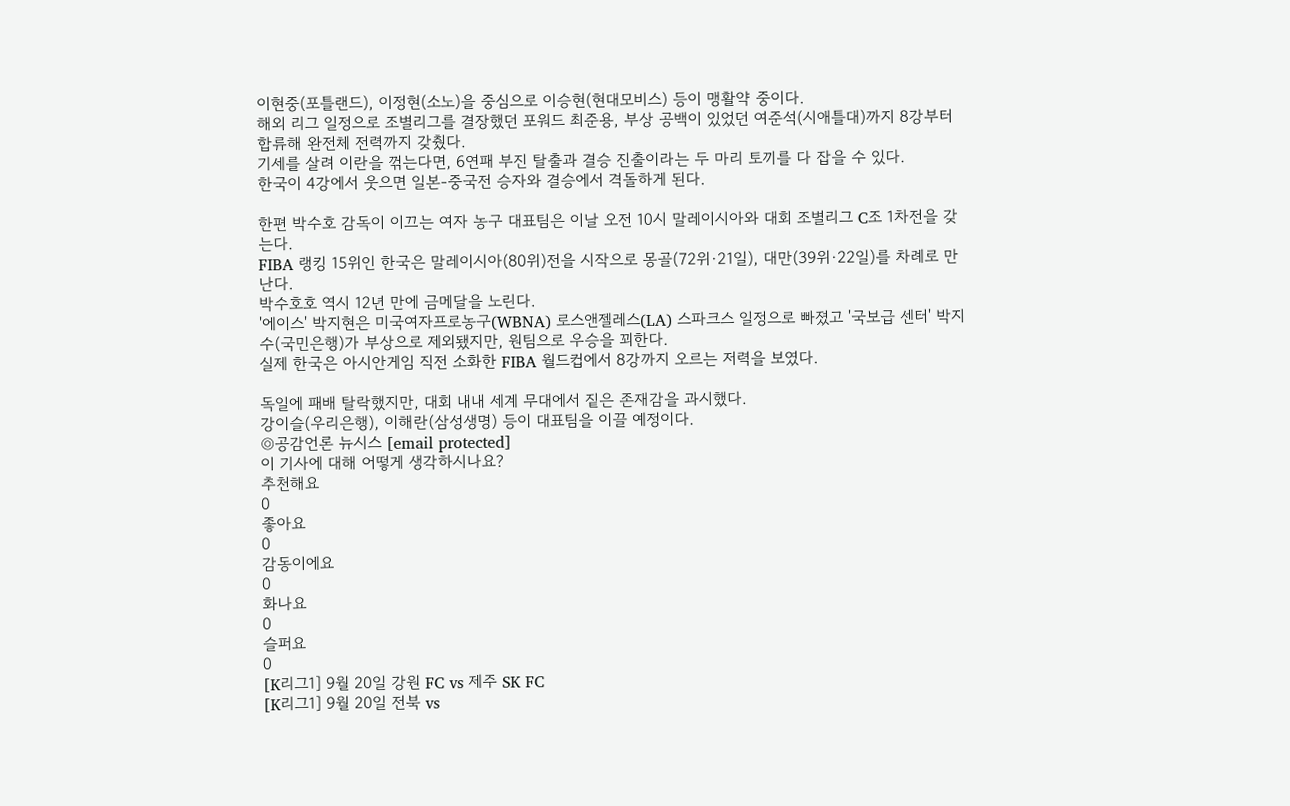이현중(포틀랜드), 이정현(소노)을 중심으로 이승현(현대모비스) 등이 맹활약 중이다.
해외 리그 일정으로 조별리그를 결장했던 포워드 최준용, 부상 공백이 있었던 여준석(시애틀대)까지 8강부터 합류해 완전체 전력까지 갖췄다.
기세를 살려 이란을 꺾는다면, 6연패 부진 탈출과 결승 진출이라는 두 마리 토끼를 다 잡을 수 있다.
한국이 4강에서 웃으면 일본-중국전 승자와 결승에서 격돌하게 된다.

한편 박수호 감독이 이끄는 여자 농구 대표팀은 이날 오전 10시 말레이시아와 대회 조별리그 C조 1차전을 갖는다.
FIBA 랭킹 15위인 한국은 말레이시아(80위)전을 시작으로 몽골(72위·21일), 대만(39위·22일)를 차례로 만난다.
박수호호 역시 12년 만에 금메달을 노린다.
'에이스' 박지현은 미국여자프로농구(WBNA) 로스앤젤레스(LA) 스파크스 일정으로 빠졌고 '국보급 센터' 박지수(국민은행)가 부상으로 제외됐지만, 원팀으로 우승을 꾀한다.
실제 한국은 아시안게임 직전 소화한 FIBA 월드컵에서 8강까지 오르는 저력을 보였다.

독일에 패배 탈락했지만, 대회 내내 세계 무대에서 짙은 존재감을 과시했다.
강이슬(우리은행), 이해란(삼성생명) 등이 대표팀을 이끌 예정이다.
◎공감언론 뉴시스 [email protected]
이 기사에 대해 어떻게 생각하시나요?
추천해요
0
좋아요
0
감동이에요
0
화나요
0
슬퍼요
0
[K리그1] 9월 20일 강원 FC vs 제주 SK FC
[K리그1] 9월 20일 전북 vs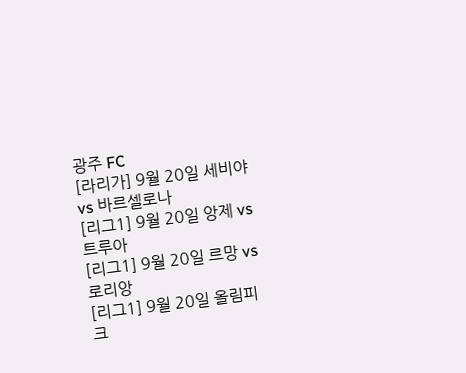광주 FC
[라리가] 9월 20일 세비야 vs 바르셀로나
[리그1] 9월 20일 앙제 vs 트루아
[리그1] 9월 20일 르망 vs 로리앙
[리그1] 9월 20일 올림피크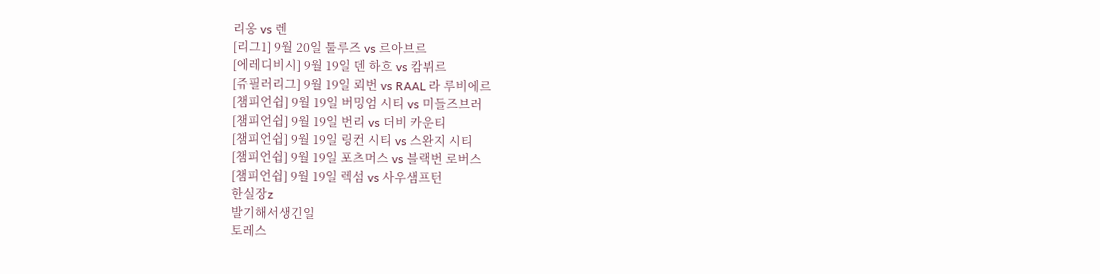리옹 vs 렌
[리그1] 9월 20일 툴루즈 vs 르아브르
[에레디비시] 9월 19일 덴 하흐 vs 캄뷔르
[쥬필러리그] 9월 19일 뢰번 vs RAAL 라 루비에르
[챔피언쉽] 9월 19일 버밍엄 시티 vs 미들즈브러
[챔피언쉽] 9월 19일 번리 vs 더비 카운티
[챔피언쉽] 9월 19일 링컨 시티 vs 스완지 시티
[챔피언쉽] 9월 19일 포츠머스 vs 블랙번 로버스
[챔피언쉽] 9월 19일 렉섬 vs 사우샘프턴
한실장z
발기해서생긴일
토레스